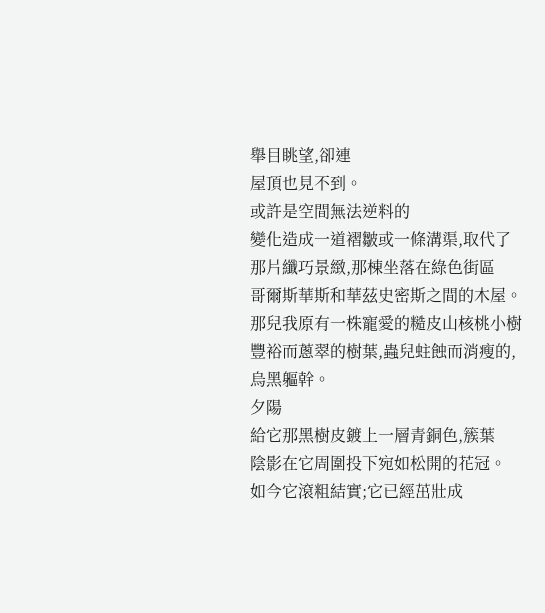舉目眺望,卻連
屋頂也見不到。
或許是空間無法逆料的
變化造成一道褶皺或一條溝渠,取代了
那片纖巧景緻,那棟坐落在綠色街區
哥爾斯華斯和華茲史密斯之間的木屋。
那兒我原有一株寵愛的糙皮山核桃小樹
豐裕而蔥翠的樹葉,蟲兒蛀蝕而消瘦的,
烏黑軀幹。
夕陽
給它那黑樹皮鍍上一層青銅色,簇葉
陰影在它周圍投下宛如松開的花冠。
如今它滾粗結實;它已經茁壯成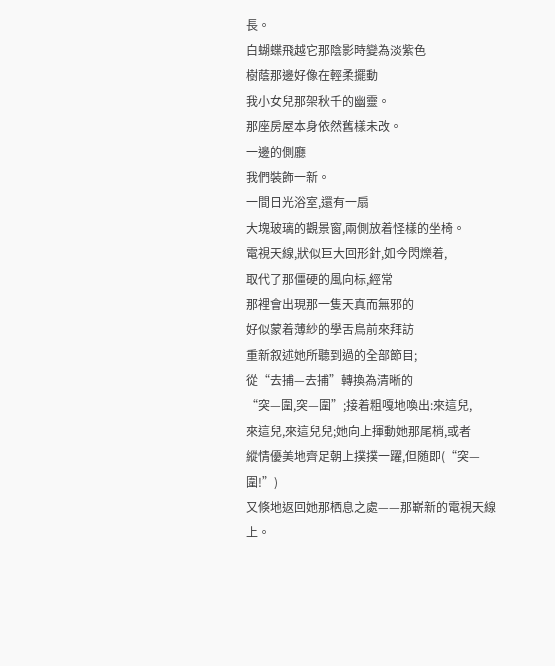長。
白蝴蝶飛越它那陰影時變為淡紫色
樹蔭那邊好像在輕柔擺動
我小女兒那架秋千的幽靈。
那座房屋本身依然舊樣未改。
一邊的側廳
我們裝飾一新。
一間日光浴室,還有一扇
大塊玻璃的觀景窗,兩側放着怪樣的坐椅。
電視天線,狀似巨大回形針,如今閃爍着,
取代了那僵硬的風向标,經常
那裡會出現那一隻天真而無邪的
好似蒙着薄紗的學舌鳥前來拜訪
重新叙述她所聽到過的全部節目;
從“去捕—去捕”轉換為清晰的
“突—圍,突—圍”;接着粗嘎地喚出:來這兒,
來這兒,來這兒兒;她向上揮動她那尾梢,或者
縱情優美地齊足朝上撲撲一躍,但随即(“突—圍!”)
又倏地返回她那栖息之處——那嶄新的電視天線上。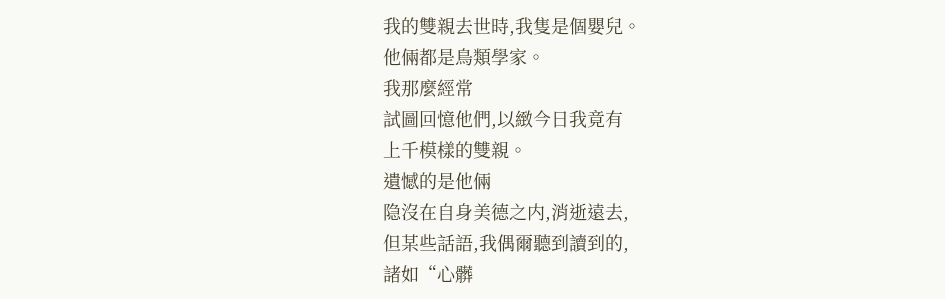我的雙親去世時,我隻是個嬰兒。
他倆都是鳥類學家。
我那麼經常
試圖回憶他們,以緻今日我竟有
上千模樣的雙親。
遺憾的是他倆
隐沒在自身美德之内,消逝遠去,
但某些話語,我偶爾聽到讀到的,
諸如“心髒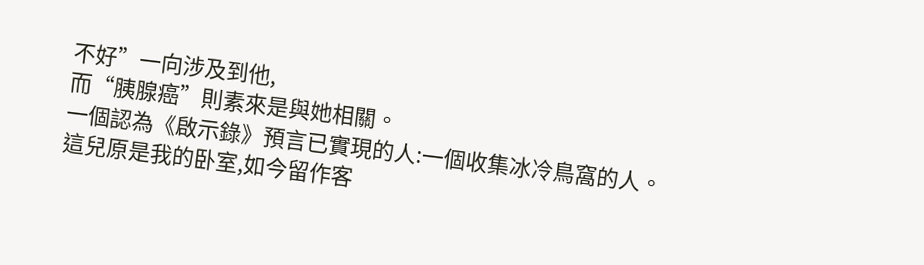不好”一向涉及到他,
而“胰腺癌”則素來是與她相關。
一個認為《啟示錄》預言已實現的人:一個收集冰冷鳥窩的人。
這兒原是我的卧室,如今留作客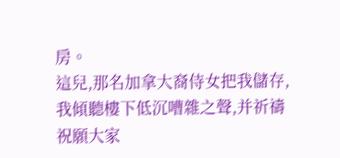房。
這兒,那名加拿大裔侍女把我儲存,
我傾聽樓下低沉嘈雜之聲,并祈禱
祝願大家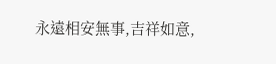永遠相安無事,吉祥如意,